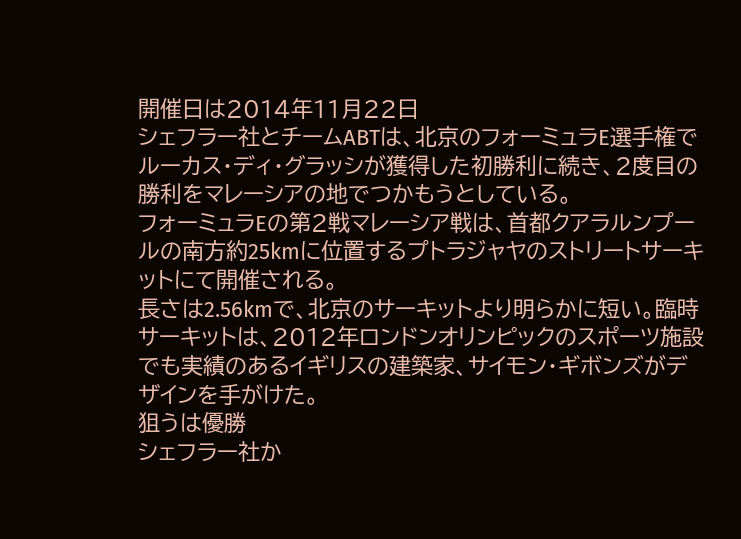開催日は2014年11月22日
シェフラー社とチームABTは、北京のフォーミュラE選手権でルーカス・ディ・グラッシが獲得した初勝利に続き、2度目の勝利をマレーシアの地でつかもうとしている。
フォーミュラEの第2戦マレーシア戦は、首都クアラルンプールの南方約25kmに位置するプトラジャヤのストリートサーキットにて開催される。
長さは2.56kmで、北京のサーキットより明らかに短い。臨時サーキットは、2012年ロンドンオリンピックのスポーツ施設でも実績のあるイギリスの建築家、サイモン・ギボンズがデザインを手がけた。
狙うは優勝
シェフラー社か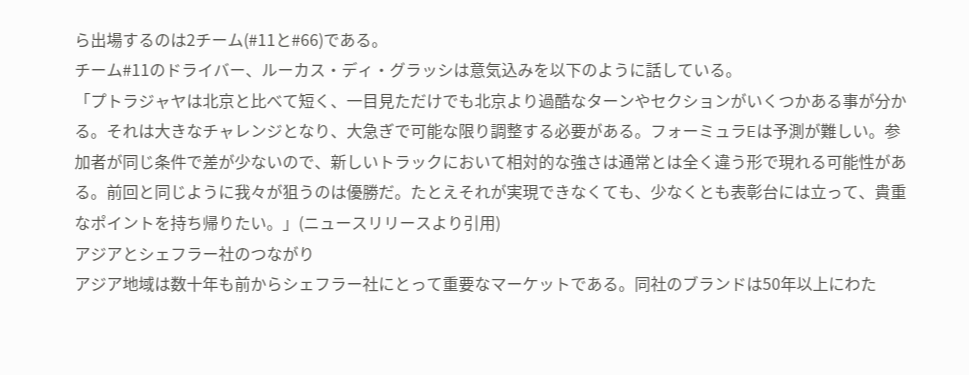ら出場するのは2チーム(#11と#66)である。
チーム#11のドライバー、ルーカス・ディ・グラッシは意気込みを以下のように話している。
「プトラジャヤは北京と比べて短く、一目見ただけでも北京より過酷なターンやセクションがいくつかある事が分かる。それは大きなチャレンジとなり、大急ぎで可能な限り調整する必要がある。フォーミュラEは予測が難しい。参加者が同じ条件で差が少ないので、新しいトラックにおいて相対的な強さは通常とは全く違う形で現れる可能性がある。前回と同じように我々が狙うのは優勝だ。たとえそれが実現できなくても、少なくとも表彰台には立って、貴重なポイントを持ち帰りたい。」(ニュースリリースより引用)
アジアとシェフラー社のつながり
アジア地域は数十年も前からシェフラー社にとって重要なマーケットである。同社のブランドは50年以上にわた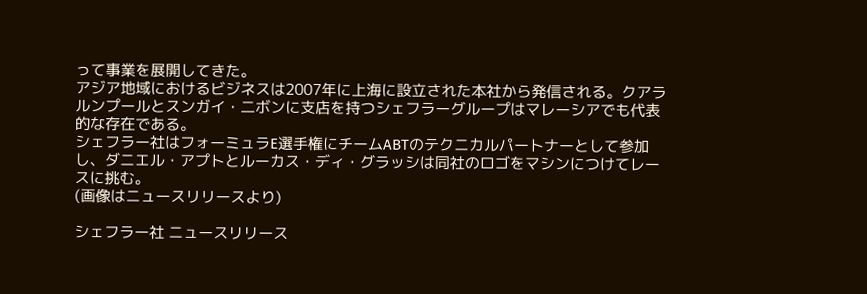って事業を展開してきた。
アジア地域におけるビジネスは2007年に上海に設立された本社から発信される。クアラルンプールとスンガイ・二ボンに支店を持つシェフラーグループはマレーシアでも代表的な存在である。
シェフラー社はフォーミュラE選手権にチームABTのテクニカルパートナーとして参加し、ダニエル・アプトとルーカス・ディ・グラッシは同社のロゴをマシンにつけてレースに挑む。
(画像はニュースリリースより)

シェフラー社 ニュースリリース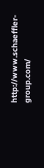http://www.schaeffler-group.com/